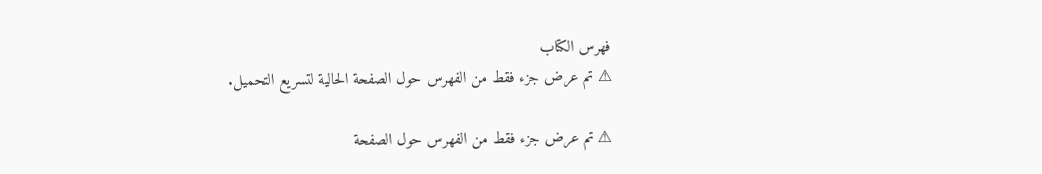فهرس الكتاب
⚠ تم عرض جزء فقط من الفهرس حول الصفحة الحالية لتسريع التحميل.

⚠ تم عرض جزء فقط من الفهرس حول الصفحة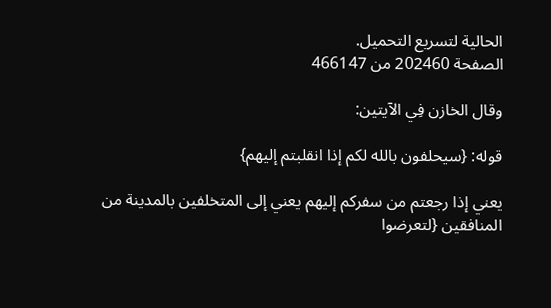الحالية لتسريع التحميل.
الصفحة 202460 من 466147

وقال الخازن فِي الآيتين:

قوله: {سيحلفون بالله لكم إذا انقلبتم إليهم}

يعني إذا رجعتم من سفركم إليهم يعني إلى المتخلفين بالمدينة من المنافقين {لتعرضوا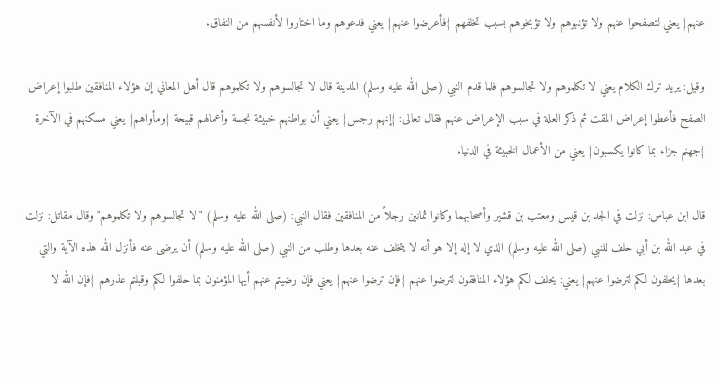عنهم} يعني لتصفحوا عنهم ولا تؤنبوهم ولا تؤبخوهم بسبب تخلفهم {فأعرضوا عنهم} يعني فدعوهم وما اختاروا لأنفسهم من النفاق.

وقيل: يريد ترك الكلام يعني لا تكلموهم ولا تجالسوهم فلما قدم النبي (صلى الله عليه وسلم) المدينة قال لا تجالسوهم ولا تكلموهم قال أهل المعاني إن هؤلاء المنافقين طلبوا إعراض الصفح فأعطوا إعراض المقت ثم ذكر العلة في سبب الإعراض عنهم فقال تعالى: {إنهم رجس} يعني أن بواطنهم خبيثة نجسة وأعمالهم قبيحة {ومأواهم} يعني مسكنهم في الآخرة {جهنم جزاء بما كانوا يكسبون} يعني من الأعمال الخبيثة في الدنيا.

قال ابن عباس: نزلت في الجد بن قيس ومعتب بن قشير وأصحابهما وكانوا ثمانين رجلاً من المنافقين فقال النبي: (صلى الله عليه وسلم) "لا تجالسوهم ولا تكلموهم"وقال مقاتل: نزلت في عبد الله بن أبي حلف للنبي (صلى الله عليه وسلم) الذي لا إله إلا هو أنه لا يتخلف عنه بعدها وطلب من النبي (صلى الله عليه وسلم) أن يرضى عنه فأنزل الله هذه الآية والتي بعدها {يحلفون لكم لترضوا عنهم} يعني: يحلف لكم هؤلاء المنافقون لترضوا عنهم {فإن ترضوا عنهم} يعني فإن رضيتم عنهم أيها المؤمنون بما حلفوا لكم وقبلتم عذرهم {فإن الله لا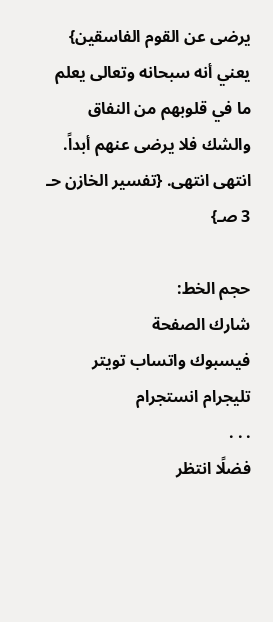يرضى عن القوم الفاسقين} يعني أنه سبحانه وتعالى يعلم ما في قلوبهم من النفاق والشك فلا يرضى عنهم أبداً. انتهى انتهى. {تفسير الخازن حـ 3 صـ}

حجم الخط:
شارك الصفحة
فيسبوك واتساب تويتر تليجرام انستجرام
. . .
فضلًا انتظر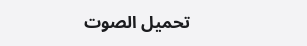تحميل الصوت